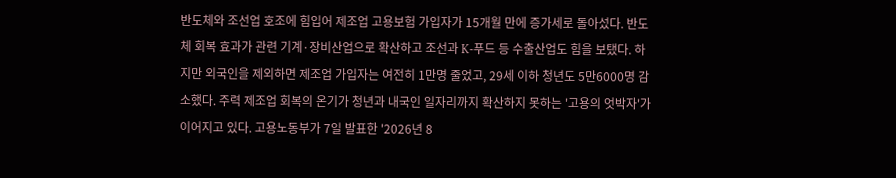반도체와 조선업 호조에 힘입어 제조업 고용보험 가입자가 15개월 만에 증가세로 돌아섰다. 반도체 회복 효과가 관련 기계·장비산업으로 확산하고 조선과 K-푸드 등 수출산업도 힘을 보탰다. 하지만 외국인을 제외하면 제조업 가입자는 여전히 1만명 줄었고, 29세 이하 청년도 5만6000명 감소했다. 주력 제조업 회복의 온기가 청년과 내국인 일자리까지 확산하지 못하는 '고용의 엇박자'가 이어지고 있다. 고용노동부가 7일 발표한 '2026년 8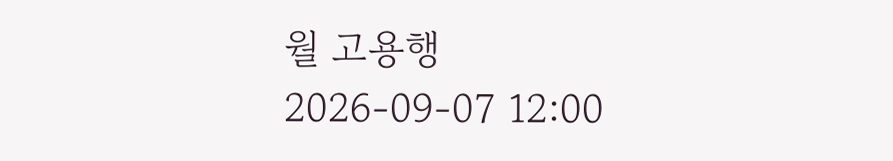월 고용행
2026-09-07 12:00